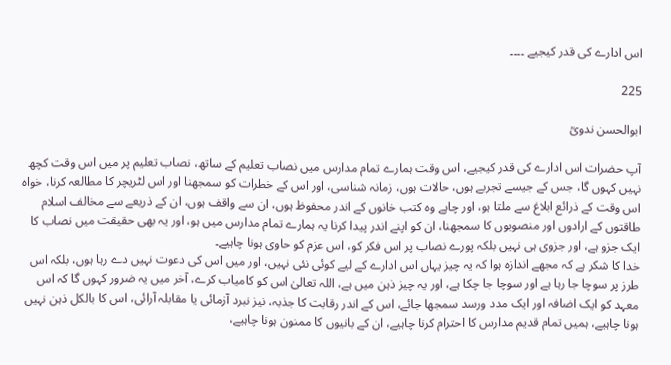اس ادارے کی قدر کیجیے ۔۔۔۔

225

ابوالحسن ندویؒ

آپ حضرات اس ادارے کی قدر کیجیے، اس وقت ہمارے تمام مدارس میں نصاب تعلیم کے ساتھ، نصاب تعلیم پر میں اس وقت کچھ نہیں کہوں گا، جس کے جیسے تجربے ہوں، حالات ہوں، زمانہ شناسی، اور اس کے خطرات کو سمجھنا اور اس لٹریچر کا مطالعہ کرنا، خواہ اس وقت کے ذرائع ابلاغ سے ملتا ہو، اور چاہے وہ کتب خانوں کے اندر محفوظ ہوں، ان سے واقف ہوں، ان کے ذریعے سے مخالف اسلام طاقتوں کے ارادوں اور منصوبوں کا سمجھنا، ان کو اپنے اندر پیدا کرنا یہ ہمارے تمام مدارس میں ہو، اور یہ بھی حقیقت میں نصاب کا ایک جزو ہے، اور جزوی ہی نہیں بلکہ پورے نصاب پر اس فکر کو، اس عزم کو حاوی ہونا چاہیے۔
خدا کا شکر ہے کہ مجھے اندازہ ہوا کہ یہ چیز یہاں اس ادارے کے لیے کوئی نئی نہیں، اور میں اس کی دعوت نہیں دے رہا ہوں، بلکہ اس طرز پر سوچا جا رہا ہے اور سوچا جا چکا ہے، اور یہ چیز ذہن میں ہے، اللہ تعالیٰ اس کو کامیاب کرے، آخر میں یہ ضرور کہوں گا کہ اس معہد کو ایک اضافہ اور ایک مدد ورسد سمجھا جائے، اس کے اندر رقابت کا جذبہ، نیز نبرد آزمائی یا مقابلہ آرائی، اس کا بالکل ذہن نہیں ہونا چاہیے، ہمیں تمام قدیم مدارس کا احترام کرنا چاہیے، ان کے بانیوں کا ممنون ہونا چاہیے،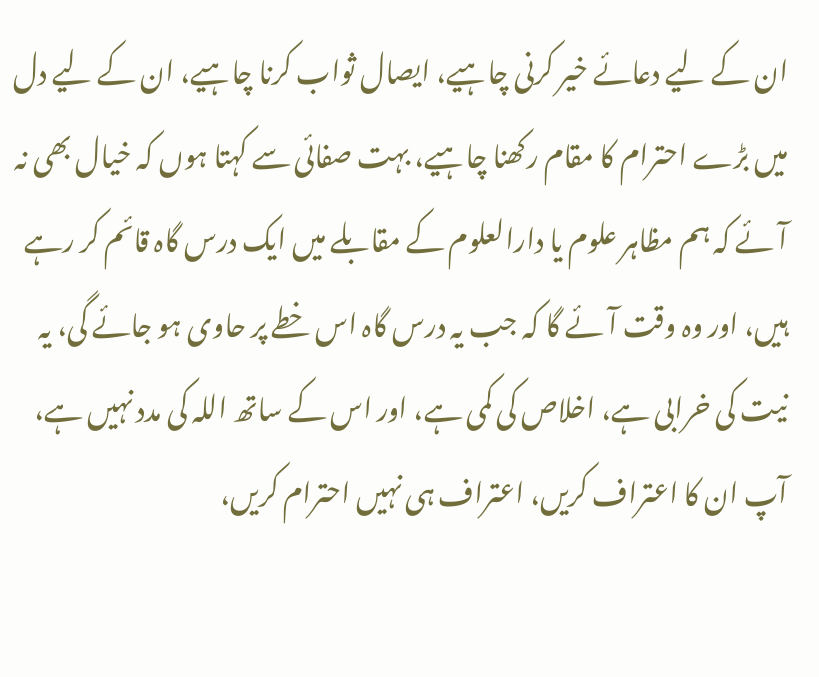ان کے لیے دعائے خیر کرنی چاہیے، ایصال ثواب کرنا چاہیے، ان کے لیے دل میں بڑے احترام کا مقام رکھنا چاہیے، بہت صفائی سے کہتا ہوں کہ خیال بھی نہ آئے کہ ہم مظاہر علوم یا دارالعلوم کے مقابلے میں ایک درس گاہ قائم کر رہے ہیں، اور وہ وقت آئے گا کہ جب یہ درس گاہ اس خطے پر حاوی ہو جائے گی، یہ نیت کی خرابی ہے، اخلاص کی کمی ہے، اور اس کے ساتھ اللہ کی مدد نہیں ہے، آپ ان کا اعتراف کریں، اعتراف ہی نہیں احترام کریں،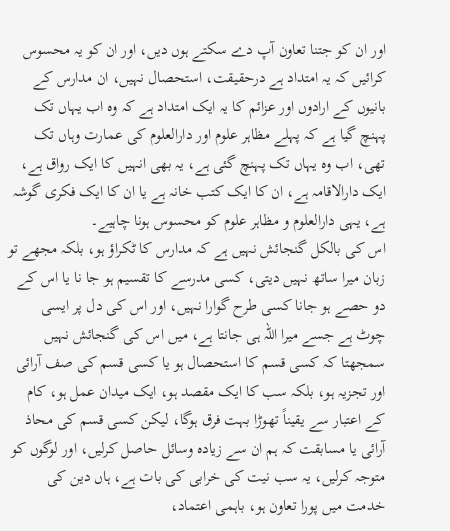اور ان کو جتنا تعاون آپ دے سکتے ہوں دیں، اور ان کو یہ محسوس کرائیں کہ یہ امتداد ہے درحقیقت، استحصال نہیں، ان مدارس کے بانیوں کے ارادوں اور عزائم کا یہ ایک امتداد ہے کہ وہ اب یہاں تک پہنچ گیا ہے کہ پہلے مظاہر علوم اور دارالعلوم کی عمارت وہاں تک تھی، اب وہ یہاں تک پہنچ گئی ہے، یہ بھی انہیں کا ایک رواق ہے، ایک دارالاقامہ ہے، ان کا ایک کتب خانہ ہے یا ان کا ایک فکری گوشہ ہے، یہی دارالعلوم و مظاہر علوم کو محسوس ہونا چاہیے۔
اس کی بالکل گنجائش نہیں ہے کہ مدارس کا ٹکراؤ ہو، بلکہ مجھے تو زبان میرا ساتھ نہیں دیتی، کسی مدرسے کا تقسیم ہو جا نا یا اس کے دو حصے ہو جانا کسی طرح گوارا نہیں، اور اس کی دل پر ایسی چوٹ ہے جسے میرا اللہ ہی جانتا ہے، میں اس کی گنجائش نہیں سمجھتا کہ کسی قسم کا استحصال ہو یا کسی قسم کی صف آرائی اور تجزیہ ہو، بلکہ سب کا ایک مقصد ہو، ایک میدان عمل ہو، کام کے اعتبار سے یقیناً تھوڑا بہت فرق ہوگا، لیکن کسی قسم کی محاذ آرائی یا مسابقت کہ ہم ان سے زیادہ وسائل حاصل کرلیں، اور لوگوں کو متوجہ کرلیں، یہ سب نیت کی خرابی کی بات ہے، ہاں دین کی خدمت میں پورا تعاون ہو، باہمی اعتماد،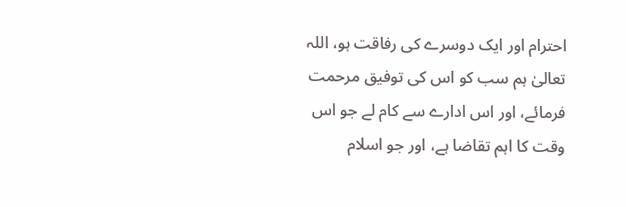احترام اور ایک دوسرے کی رفاقت ہو، اللہ تعالیٰ ہم سب کو اس کی توفیق مرحمت فرمائے، اور اس ادارے سے کام لے جو اس وقت کا اہم تقاضا ہے، اور جو اسلام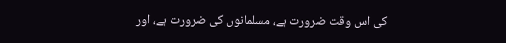کی اس وقت ضرورت ہے، مسلمانوں کی ضرورت ہے، اور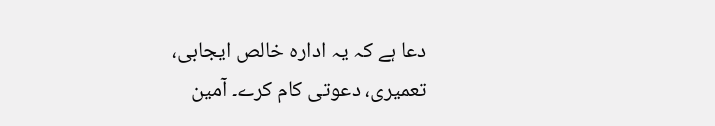دعا ہے کہ یہ ادارہ خالص ایجابی، تعمیری، دعوتی کام کرے۔ آمین